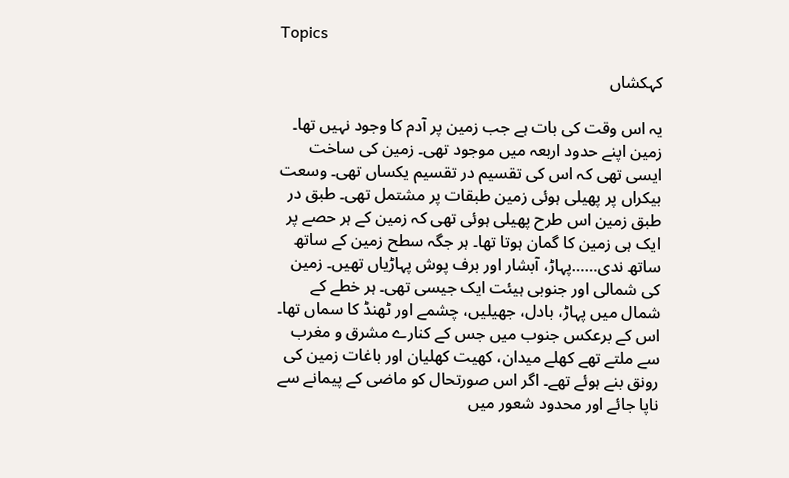Topics

کہکشاں

یہ اس وقت کی بات ہے جب زمین پر آدم کا وجود نہیں تھا۔ زمین اپنے حدود اربعہ میں موجود تھی۔ زمین کی ساخت ایسی تھی کہ اس کی تقسیم در تقسیم یکساں تھی۔ وسعت بیکراں پر پھیلی ہوئی زمین طبقات پر مشتمل تھی۔ طبق در طبق زمین اس طرح پھیلی ہوئی تھی کہ زمین کے ہر حصے پر ایک ہی زمین کا گمان ہوتا تھا۔ ہر جگہ سطح زمین کے ساتھ ساتھ ندی……پہاڑ، آبشار اور برف پوش پہاڑیاں تھیں۔ زمین کی شمالی اور جنوبی ہیئت ایک جیسی تھی۔ ہر خطے کے شمال میں پہاڑ، بادل، جھیلیں، چشمے اور ٹھنڈ کا سماں تھا۔ اس کے برعکس جنوب میں جس کے کنارے مشرق و مغرب سے ملتے تھے کھلے میدان، کھیت کھلیان اور باغات زمین کی رونق بنے ہوئے تھے۔ اگر اس صورتحال کو ماضی کے پیمانے سے ناپا جائے اور محدود شعور میں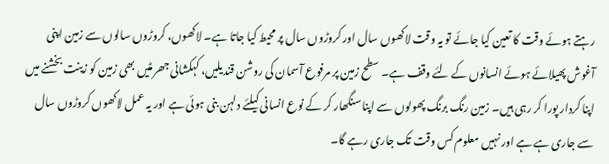رہتے ہوئے وقت کا تعین کیا جائے تو یہ وقت لاکھوں سال اور کروڑوں سال پر محیط کیا جاتا ہے۔ لاکھوں، کروڑوں سالوں سے زمین اپنی آغوش پھیلائے ہوئے انسانوں کے لئے وقف ہے۔ سطح زمین پر مرفوع آسمان کی روشن قندیلیں، کہکشانی جھرمٹیں بھی زمین کو زینت بخشنے میں اپنا کردار پورا کر رہی ہیں۔ زمین رنگ برنگ پھولوں سے اپنا سنگھار کر کے نوع انسانی کیلئے دلہن بنی ہوئی ہے اور یہ عمل لاکھوں کروڑوں سال سے جاری ہے ہے اور نہیں معلوم کس وقت تک جاری رہے گا۔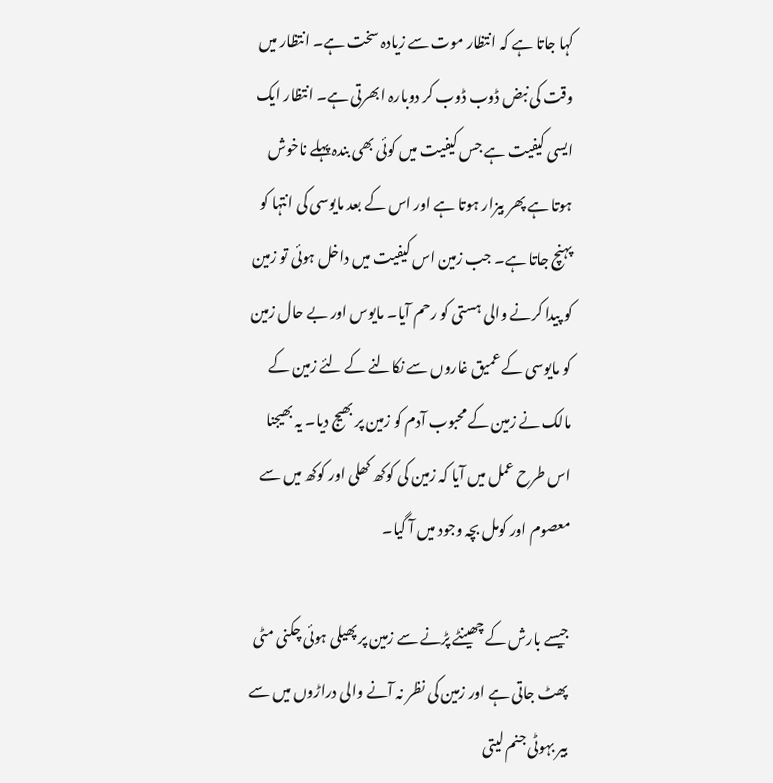کہا جاتا ہے کہ انتظار موت سے زیادہ سخت ہے۔ انتظار میں وقت کی نبض ڈوب ڈوب کر دوبارہ ابھرتی ہے۔ انتظار ایک ایسی کیفیت ہے جس کیفیت میں کوئی بھی بندہ پہلے ناخوش ہوتا ہے پھر بیزار ہوتا ہے اور اس کے بعد مایوسی کی انتہا کو پہنچ جاتا ہے۔ جب زمین اس کیفیت میں داخل ہوئی تو زمین کو پیدا کرنے والی ہستی کو رحم آیا۔ مایوس اور بے حال زمین کو مایوسی کے عمیق غاروں سے نکالنے کے لئے زمین کے مالک نے زمین کے محبوب آدم کو زمین پر بھیج دیا۔ یہ بھیجنا اس طرح عمل میں آیا کہ زمین کی کوکھ کھلی اور کوکھ میں سے معصوم اور کومل بچہ وجود میں آ گیا۔

جیسے بارش کے چھینٹے پڑنے سے زمین پر پھیلی ہوئی چکنی مٹی پھٹ جاتی ہے اور زمین کی نظر نہ آنے والی دراڑوں میں سے بیر بہوٹی جنم لیتی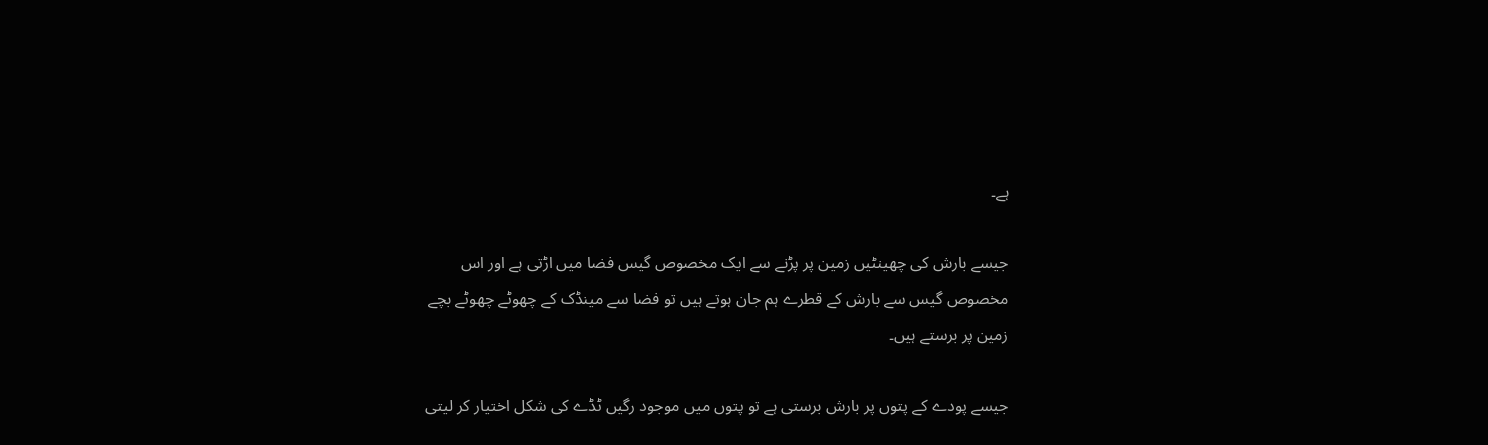ہے۔

جیسے بارش کی چھینٹیں زمین پر پڑنے سے ایک مخصوص گیس فضا میں اڑتی ہے اور اس مخصوص گیس سے بارش کے قطرے ہم جان ہوتے ہیں تو فضا سے مینڈک کے چھوٹے چھوٹے بچے زمین پر برستے ہیں۔

جیسے پودے کے پتوں پر بارش برستی ہے تو پتوں میں موجود رگیں ٹڈے کی شکل اختیار کر لیتی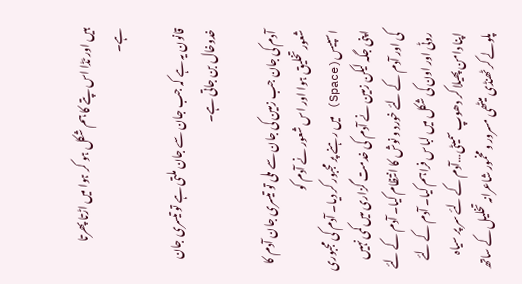ہیں اور ٹڈا اس پتے کا ہم شکل ہو کر ہوا میں اڑتا پھرتا ہے۔

قانون یہ ہے کہ جب جان سے جان ملتی ہے تو تیسری جان خدوخال بن جاتی ہے۔

آدم کی جان جب زمین کی جان سے ملی تو تیسری جان آدم کا شعور تخلیق ہوا اور اس شعور نے آدم کو اسپیس(Space) میں رہنے پر مجبور کر دیا۔ آدم کی مجبوری اپنی جگہ لیکن زمین نے آدم کی خدمت گزاری میں کمی نہیں کی اور آدم کے لئے خورد و نوش کا انتظام کیا۔ آدم کے لئے روٹی اور اون کی شکل میں لباس فراہم کیا۔ آدم کے لئے اپنا دامن پھیلا کر دھوپ سمیٹی…آدم کے لئے سر پر سیاہ پلولے کر ٹھنڈی میٹھی مسرور و مخمور شاعرانہ تخلیل کے ساتھ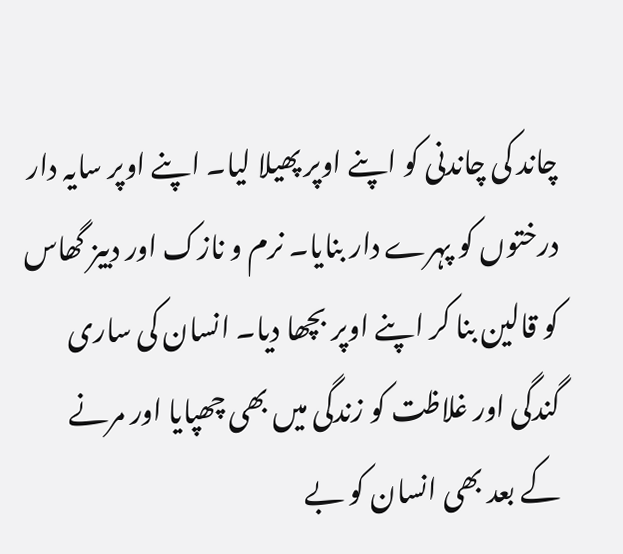چاند کی چاندنی کو اپنے اوپر پھیلا لیا۔ اپنے اوپر سایہ دار درختوں کو پہرے دار بنایا۔ نرم و نازک اور دبیز گھاس کو قالین بنا کر اپنے اوپر بچھا دیا۔ انسان کی ساری گندگی اور غلاظت کو زندگی میں بھی چھپایا اور مرنے کے بعد بھی انسان کو بے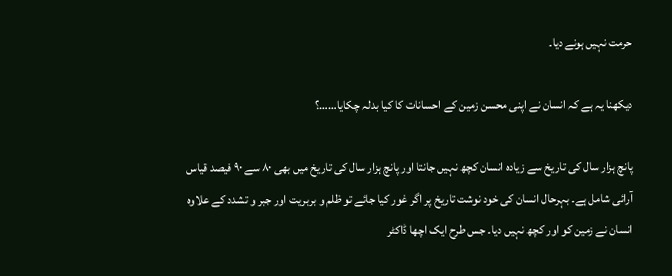حرمت نہیں ہونے دیا۔

دیکھنا یہ ہے کہ انسان نے اپنی محسن زمین کے احسانات کا کیا بدلہ چکایا……؟

پانچ ہزار سال کی تاریخ سے زیادہ انسان کچھ نہیں جانتا اور پانچ ہزار سال کی تاریخ میں بھی ۸۰ سے ۹۰ فیصد قیاس آرائی شامل ہے۔ بہرحال انسان کی خود نوشت تاریخ پر اگر غور کیا جائے تو ظلم و بربریت اور جبر و تشدد کے علاوہ انسان نے زمین کو اور کچھ نہیں دیا۔ جس طرح ایک اچھا ڈاکٹر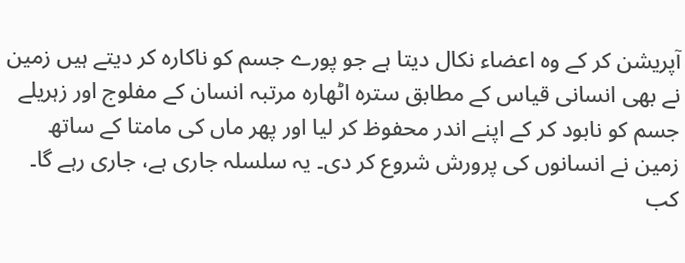آپریشن کر کے وہ اعضاء نکال دیتا ہے جو پورے جسم کو ناکارہ کر دیتے ہیں زمین نے بھی انسانی قیاس کے مطابق سترہ اٹھارہ مرتبہ انسان کے مفلوج اور زہریلے جسم کو نابود کر کے اپنے اندر محفوظ کر لیا اور پھر ماں کی مامتا کے ساتھ زمین نے انسانوں کی پرورش شروع کر دی۔ یہ سلسلہ جاری ہے، جاری رہے گا۔ کب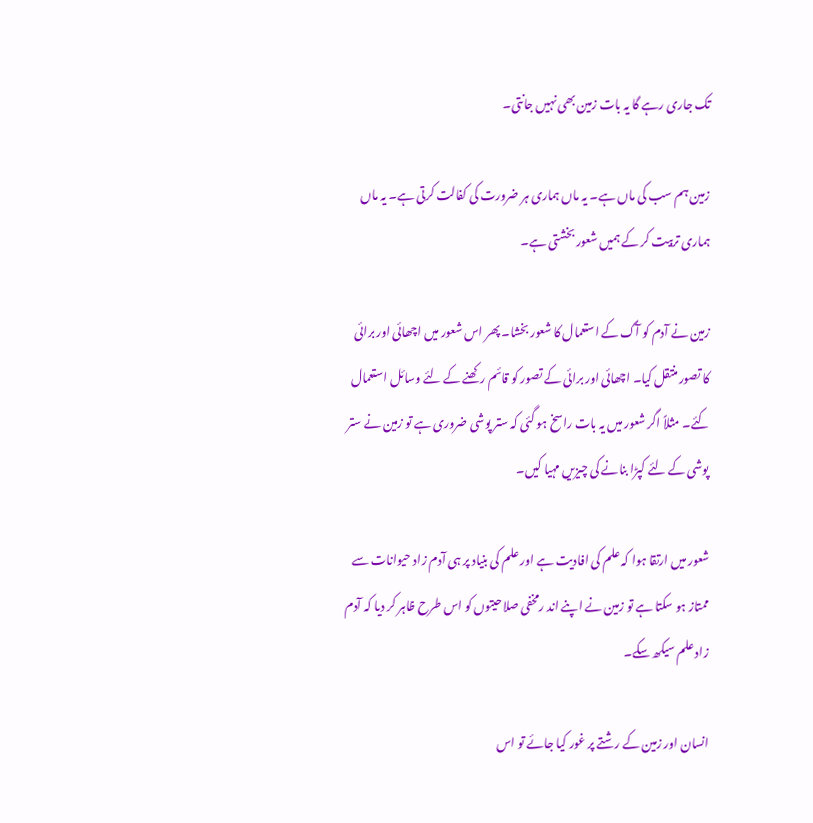تک جاری رہے گا یہ بات زمین بھی نہیں جانتی۔

زمین ہم سب کی ماں ہے۔ یہ ماں ہماری ہر ضرورت کی کفالت کرتی ہے۔ یہ ماں ہماری تربیت کر کے ہمیں شعور بخشتی ہے۔

زمین نے آدم کو آگ کے استعمال کا شعور بخشا۔ پھر اس شعور میں اچھائی اور برائی کا تصور منتقل کیا۔ اچھائی اور برائی کے تصور کو قائم رکھنے کے لئے وسائل استعمال کئے۔ مثلاً اگر شعور میں یہ بات راسخ ہو گئی کہ ستر پوشی ضروری ہے تو زمین نے ستر پوشی کے لئے کپڑا بنانے کی چیزیں مہیا کیں۔

شعور میں ارتقا ہوا کہ علم کی افادیت ہے اور علم کی بنیاد پر ہی آدم زاد حیوانات سے ممتاز ہو سکتا ہے تو زمین نے اپنے اند رمخفی صلاحیتوں کو اس طرح ظاہر کر دیا کہ آدم زاد علم سیکھ سکے۔

انسان اور زمین کے رشتے پر غور کیا جائے تو اس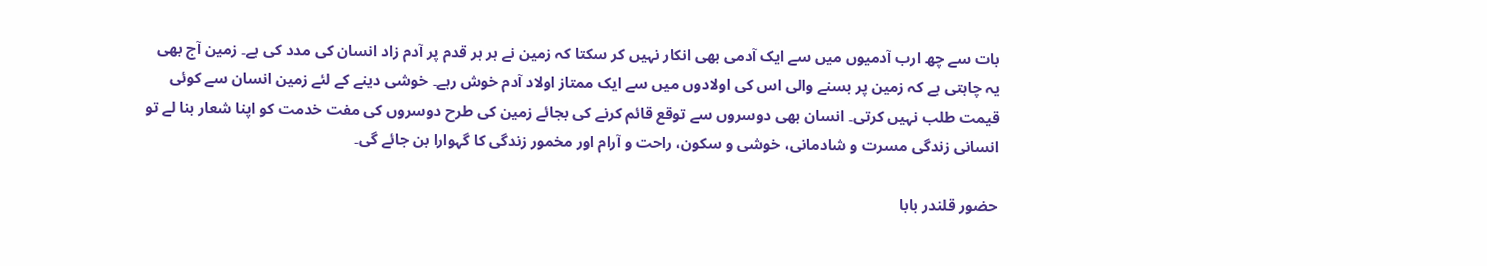بات سے چھ ارب آدمیوں میں سے ایک آدمی بھی انکار نہیں کر سکتا کہ زمین نے ہر ہر قدم پر آدم زاد انسان کی مدد کی ہے۔ زمین آج بھی یہ چاہتی ہے کہ زمین پر بسنے والی اس کی اولادوں میں سے ایک ممتاز اولاد آدم خوش رہے۔ خوشی دینے کے لئے زمین انسان سے کوئی قیمت طلب نہیں کرتی۔ انسان بھی دوسروں سے توقع قائم کرنے کی بجائے زمین کی طرح دوسروں کی مفت خدمت کو اپنا شعار بنا لے تو انسانی زندگی مسرت و شادمانی، خوشی و سکون، راحت و آرام اور مخمور زندگی کا گہوارا بن جائے گی۔

حضور قلندر بابا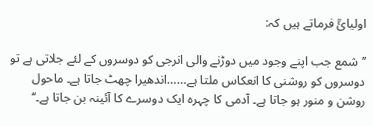اولیائؒ فرماتے ہیں کہ:

’’شمع جب اپنے وجود میں دوڑنے والی انرجی کو دوسروں کے لئے جلاتی ہے تو دوسروں کو روشنی کا انعکاس ملتا ہے……اندھیرا چھٹ جاتا ہے۔ ماحول روشن و منور ہو جاتا ہے۔ آدمی کا چہرہ ایک دوسرے کا آئینہ بن جاتا ہے۔‘‘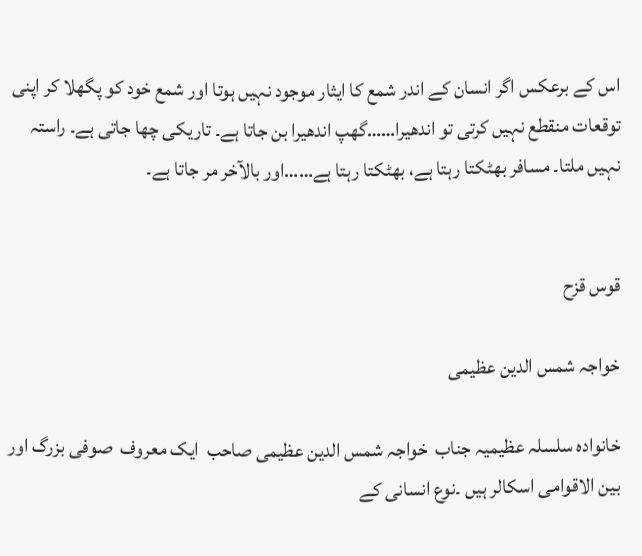اس کے برعکس اگر انسان کے اندر شمع کا ایثار موجود نہیں ہوتا اور شمع خود کو پگھلا کر اپنی توقعات منقطع نہیں کرتی تو اندھیرا……گھپ اندھیرا بن جاتا ہے۔ تاریکی چھا جاتی ہے۔ راستہ نہیں ملتا۔ مسافر بھٹکتا رہتا ہے، بھٹکتا رہتا ہے……اور بالآخر مر جاتا ہے۔


قوس قزح

خواجہ شمس الدین عظیمی

خانوادہ سلسلہ عظیمیہ جناب  خواجہ شمس الدین عظیمی صاحب  ایک معروف  صوفی بزرگ اور بین الاقوامی اسکالر ہیں ۔نوع انسانی کے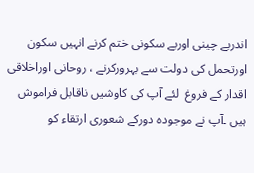اندربے چینی اوربے سکونی ختم کرنے انہیں سکون اورتحمل کی دولت سے بہرورکرنے ، روحانی اوراخلاقی اقدار کے فروغ  لئے آپ کی کاوشیں ناقابل فراموش ہیں ۔آپ نے موجودہ دورکے شعوری ارتقاء کو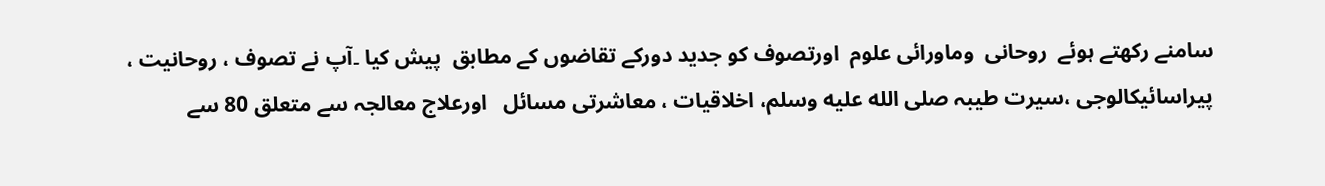سامنے رکھتے ہوئے  روحانی  وماورائی علوم  اورتصوف کو جدید دورکے تقاضوں کے مطابق  پیش کیا ۔آپ نے تصوف ، روحانیت ، پیراسائیکالوجی ،سیرت طیبہ صلى الله عليه وسلم، اخلاقیات ، معاشرتی مسائل   اورعلاج معالجہ سے متعلق 80 سے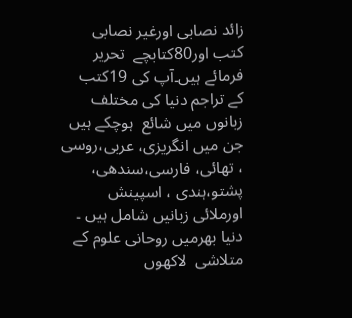زائد نصابی اورغیر نصابی کتب اور80کتابچے  تحریر فرمائے ہیں۔آپ کی 19کتب کے تراجم دنیا کی مختلف زبانوں میں شائع  ہوچکے ہیں جن میں انگریزی، عربی،روسی ، تھائی، فارسی،سندھی، پشتو،ہندی ، اسپینش  اورملائی زبانیں شامل ہیں ۔ دنیا بھرمیں روحانی علوم کے متلاشی  لاکھوں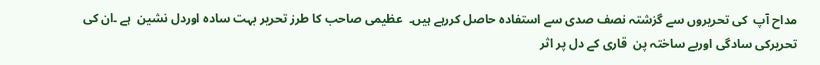مداح آپ  کی تحریروں سے گزشتہ نصف صدی سے استفادہ حاصل کررہے ہیں۔  عظیمی صاحب کا طرز تحریر بہت سادہ اوردل نشین  ہے ۔ان کی تحریرکی سادگی اوربے ساختہ پن  قاری کے دل پر اثر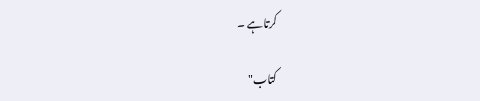کرتاہے ۔

کتاب"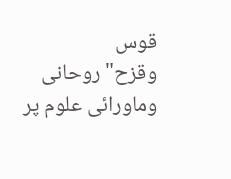قوس وقزح"روحانی وماورائی علوم پر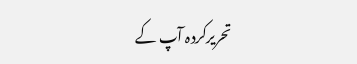تحریرکردہ آپ کے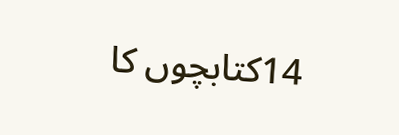14کتابچوں کا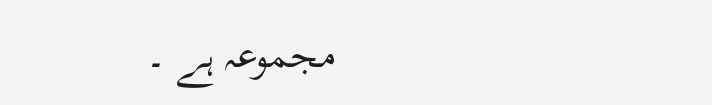مجموعہ ہے ۔